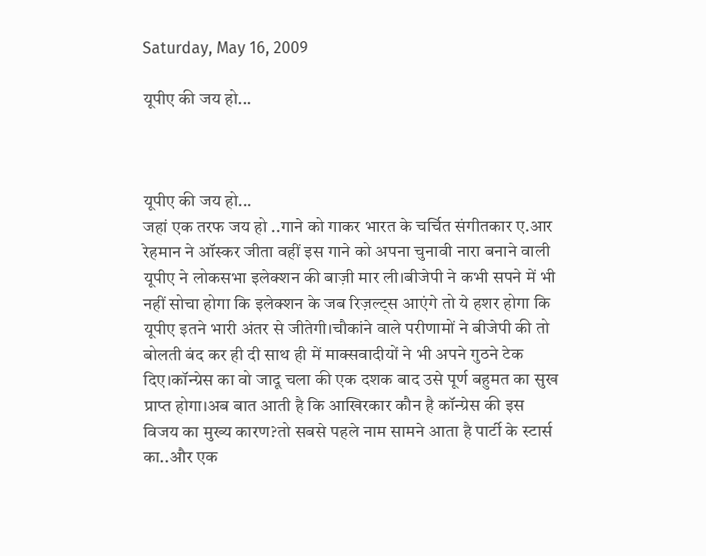Saturday, May 16, 2009

यूपीए की जय हो...



यूपीए की जय हो...
जहां एक तरफ जय हो ..गाने को गाकर भारत के चर्चित संगीतकार ए.आर रेहमान ने ऑस्कर जीता वहीं इस गाने को अपना चुनावी नारा बनाने वाली यूपीए ने लोकसभा इलेक्शन की बाज़ी मार ली।बीजेपी ने कभी सपने में भी नहीं सोचा होगा कि इलेक्शन के जब रिज़ल्ट्स आएंगे तो ये हशर होगा कि यूपीए इतने भारी अंतर से जीतेगी।चौकांने वाले परीणामों ने बीजेपी की तो बोलती बंद कर ही दी साथ ही में माक्सवादीयों ने भी अपने गुठने टेक दिए।कॉन्ग्रेस का वो जादू चला की एक दशक बाद उसे पूर्ण बहुमत का सुख प्राप्त होगा।अब बात आती है कि आखिरकार कौन है कॉन्ग्रेस की इस विजय का मुख्य कारण?तो सबसे पहले नाम सामने आता है पार्टी के स्टार्स का..और एक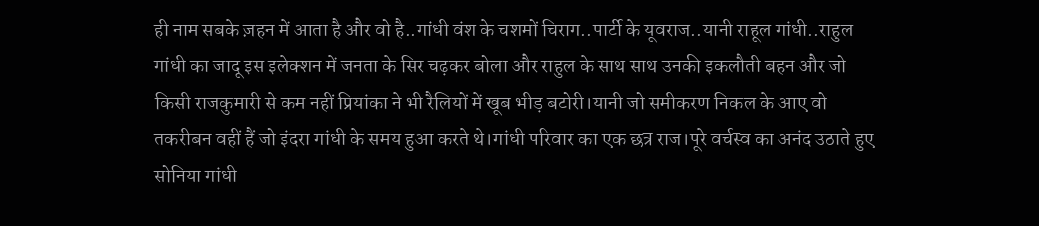ही नाम सबके ज़हन में आता है और वो है..गांधी वंश के चशमों चिराग..पार्टी के यूवराज..यानी राहूल गांधी..राहुल गांधी का जादू इस इलेक्शन में जनता के सिर चढ़कर बोला और राहुल के साथ साथ उनकी इकलौती बहन और जो किसी राजकुमारी से कम नहीं प्रियांका ने भी रैलियों में खूब भीड़ बटोरी।यानी जो समीकरण निकल के आए वो तकरीबन वहीं हैं जो इंदरा गांधी के समय हुआ करते थे।गांधी परिवार का एक छत्र राज।पूरे वर्चस्व का अनंद उठाते हुए सोनिया गांधी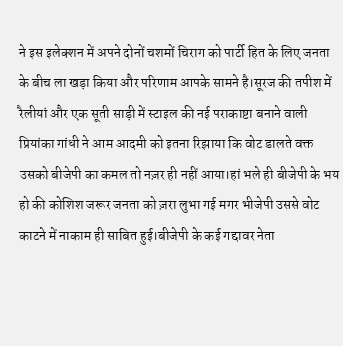ने इस इलेक्शन में अपने दोनों चशमों चिराग को पार्टी हित के लिए जनता के बीच ला खड़ा किया और परिणाम आपके सामने है।सूरज की तपीश में रैलीयां और एक सूती साड़ी में स्टाइल की नई पराकाष्टा बनाने वाली प्रियांका गांधी ने आम आदमी को इतना रिझाया कि वोट डालते वक्त उसको बीजेपी का कमल तो नज़र ही नहीं आया।हां भले ही बीजेपी के भय हो की कोशिश जरूर जनता को ज़रा लुभा गई मगर भीजेपी उससे वोट काटने में नाकाम ही साबित हुई।बीजेपी के कई गद्दावर नेता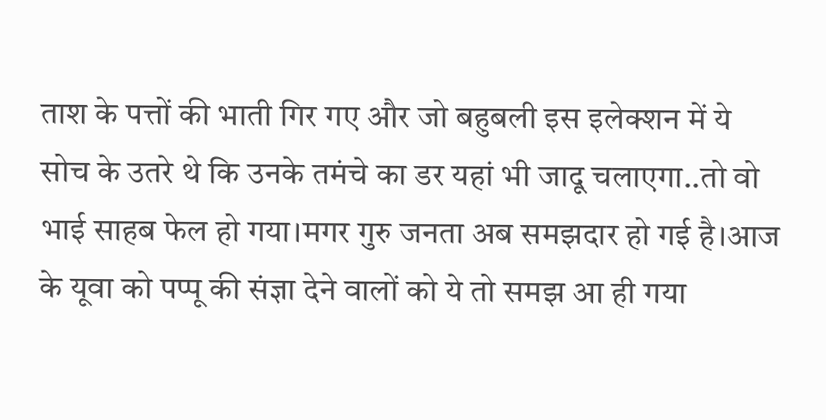ताश के पत्तों की भाती गिर गए और जो बहुबली इस इलेक्शन में ये सोच के उतरे थे कि उनके तमंचे का डर यहां भी जादू चलाएगा..तो वो भाई साहब फेल हो गया।मगर गुरु जनता अब समझदार हो गई है।आज के यूवा को पप्पू की संज्ञा देने वालों को ये तो समझ आ ही गया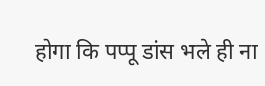होगा कि पप्पू डांस भले ही ना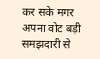कर सके मगर अपना वोट बड़ी समझदारी से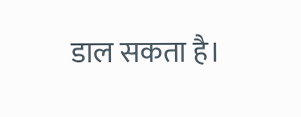डाल सकता है।